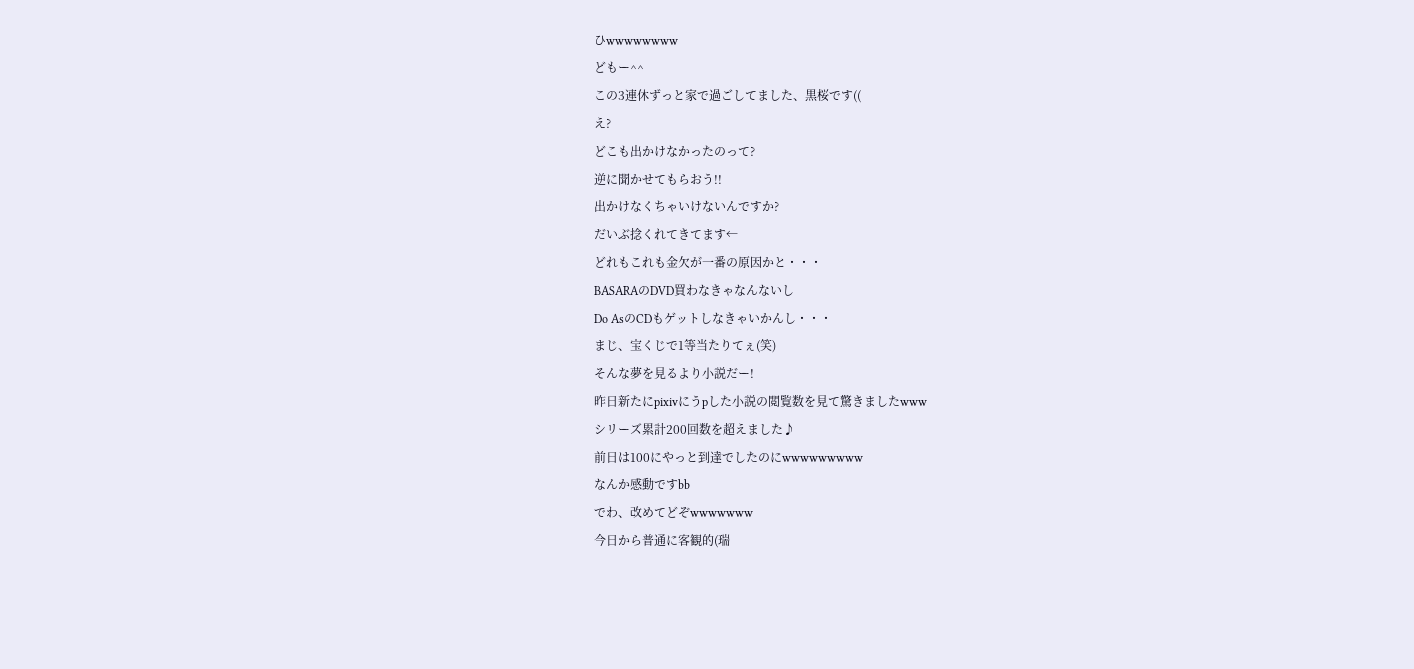ひwwwwwwww
どもー^^
この3連休ずっと家で過ごしてました、黒桜です((
え?
どこも出かけなかったのって?
逆に聞かせてもらおう!!
出かけなくちゃいけないんですか?
だいぶ捻くれてきてます←
どれもこれも金欠が一番の原因かと・・・
BASARAのDVD買わなきゃなんないし
Do AsのCDもゲットしなきゃいかんし・・・
まじ、宝くじで1等当たりてぇ(笑)
そんな夢を見るより小説だー!
昨日新たにpixivにうpした小説の閲覧数を見て驚きましたwww
シリーズ累計200回数を超えました♪
前日は100にやっと到達でしたのにwwwwwwwww
なんか感動ですbb
でわ、改めてどぞwwwwwww
今日から普通に客観的(瑞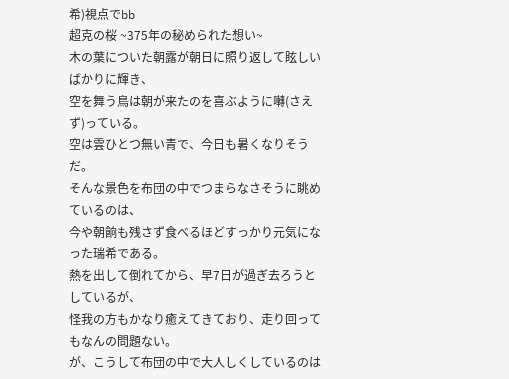希)視点でbb
超克の桜 ~375年の秘められた想い~
木の葉についた朝露が朝日に照り返して眩しいばかりに輝き、
空を舞う鳥は朝が来たのを喜ぶように囀(さえず)っている。
空は雲ひとつ無い青で、今日も暑くなりそうだ。
そんな景色を布団の中でつまらなさそうに眺めているのは、
今や朝餉も残さず食べるほどすっかり元気になった瑞希である。
熱を出して倒れてから、早7日が過ぎ去ろうとしているが、
怪我の方もかなり癒えてきており、走り回ってもなんの問題ない。
が、こうして布団の中で大人しくしているのは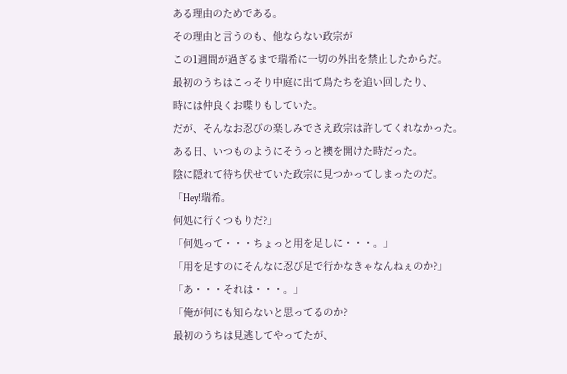ある理由のためである。
その理由と言うのも、他ならない政宗が
この1週間が過ぎるまで瑞希に一切の外出を禁止したからだ。
最初のうちはこっそり中庭に出て鳥たちを追い回したり、
時には仲良くお喋りもしていた。
だが、そんなお忍びの楽しみでさえ政宗は許してくれなかった。
ある日、いつものようにそうっと襖を開けた時だった。
陰に隠れて待ち伏せていた政宗に見つかってしまったのだ。
「Hey!瑞希。
何処に行くつもりだ?」
「何処って・・・ちょっと用を足しに・・・。」
「用を足すのにそんなに忍び足で行かなきゃなんねぇのか?」
「あ・・・それは・・・。」
「俺が何にも知らないと思ってるのか?
最初のうちは見逃してやってたが、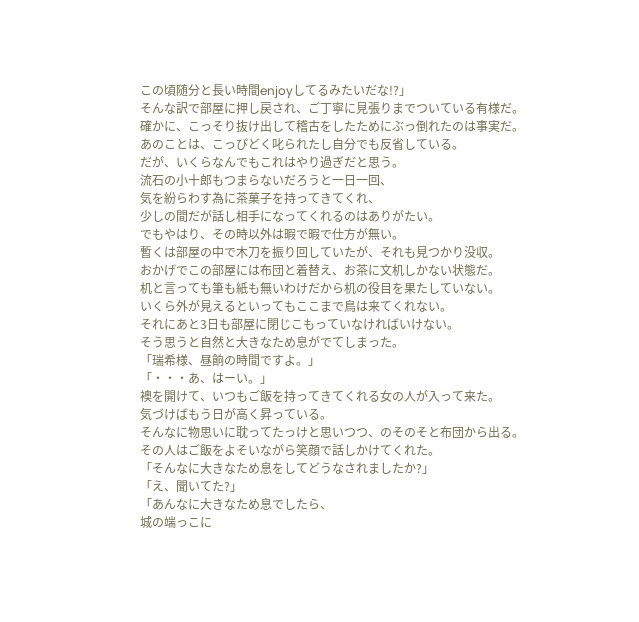この頃随分と長い時間enjoyしてるみたいだな!?」
そんな訳で部屋に押し戻され、ご丁寧に見張りまでついている有様だ。
確かに、こっそり抜け出して稽古をしたためにぶっ倒れたのは事実だ。
あのことは、こっぴどく叱られたし自分でも反省している。
だが、いくらなんでもこれはやり過ぎだと思う。
流石の小十郎もつまらないだろうと一日一回、
気を紛らわす為に茶菓子を持ってきてくれ、
少しの間だが話し相手になってくれるのはありがたい。
でもやはり、その時以外は暇で暇で仕方が無い。
暫くは部屋の中で木刀を振り回していたが、それも見つかり没収。
おかげでこの部屋には布団と着替え、お茶に文机しかない状態だ。
机と言っても筆も紙も無いわけだから机の役目を果たしていない。
いくら外が見えるといってもここまで鳥は来てくれない。
それにあと3日も部屋に閉じこもっていなければいけない。
そう思うと自然と大きなため息がでてしまった。
「瑞希様、昼餉の時間ですよ。」
「・・・あ、はーい。」
襖を開けて、いつもご飯を持ってきてくれる女の人が入って来た。
気づけばもう日が高く昇っている。
そんなに物思いに耽ってたっけと思いつつ、のそのそと布団から出る。
その人はご飯をよそいながら笑顔で話しかけてくれた。
「そんなに大きなため息をしてどうなされましたか?」
「え、聞いてた?」
「あんなに大きなため息でしたら、
城の端っこに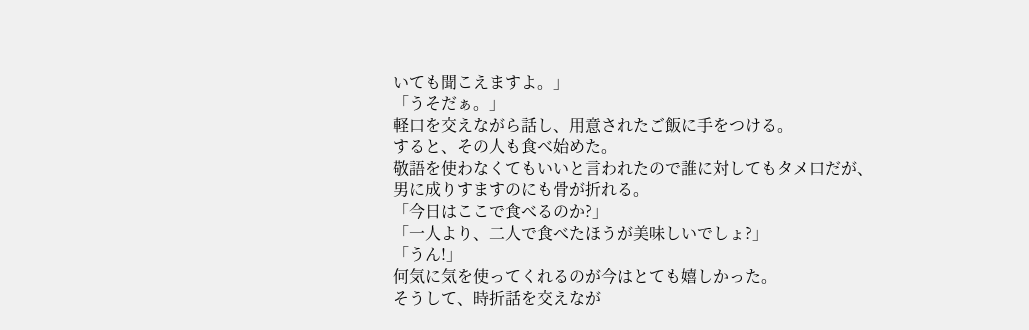いても聞こえますよ。」
「うそだぁ。」
軽口を交えながら話し、用意されたご飯に手をつける。
すると、その人も食べ始めた。
敬語を使わなくてもいいと言われたので誰に対してもタメ口だが、
男に成りすますのにも骨が折れる。
「今日はここで食べるのか?」
「一人より、二人で食べたほうが美味しいでしょ?」
「うん!」
何気に気を使ってくれるのが今はとても嬉しかった。
そうして、時折話を交えなが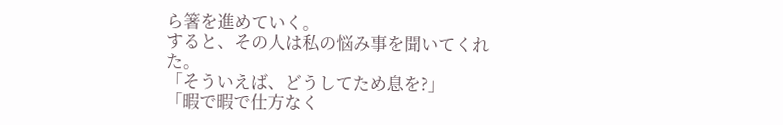ら箸を進めていく。
すると、その人は私の悩み事を聞いてくれた。
「そういえば、どうしてため息を?」
「暇で暇で仕方なく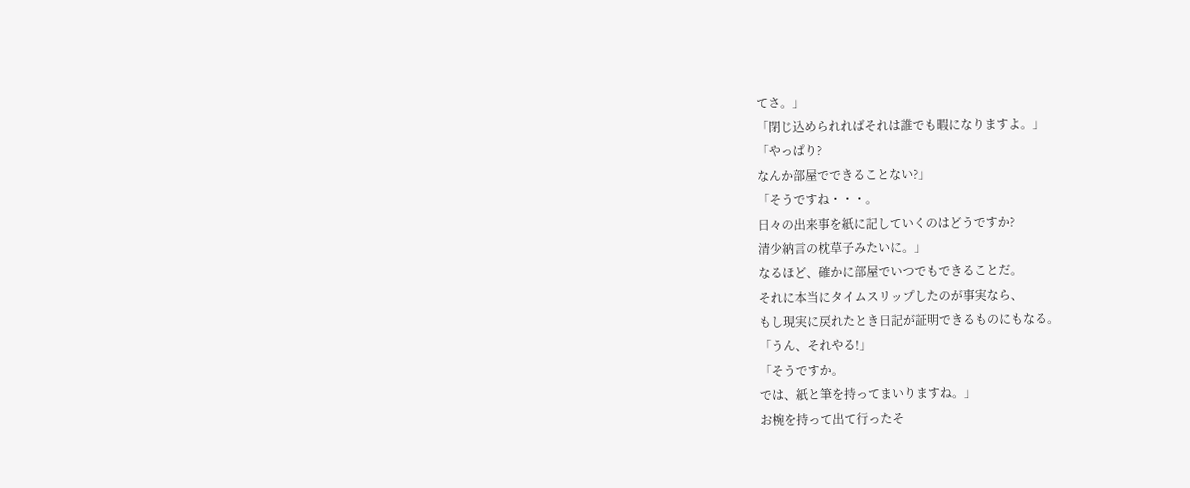てさ。」
「閉じ込められればそれは誰でも暇になりますよ。」
「やっぱり?
なんか部屋でできることない?」
「そうですね・・・。
日々の出来事を紙に記していくのはどうですか?
清少納言の枕草子みたいに。」
なるほど、確かに部屋でいつでもできることだ。
それに本当にタイムスリップしたのが事実なら、
もし現実に戻れたとき日記が証明できるものにもなる。
「うん、それやる!」
「そうですか。
では、紙と筆を持ってまいりますね。」
お椀を持って出て行ったそ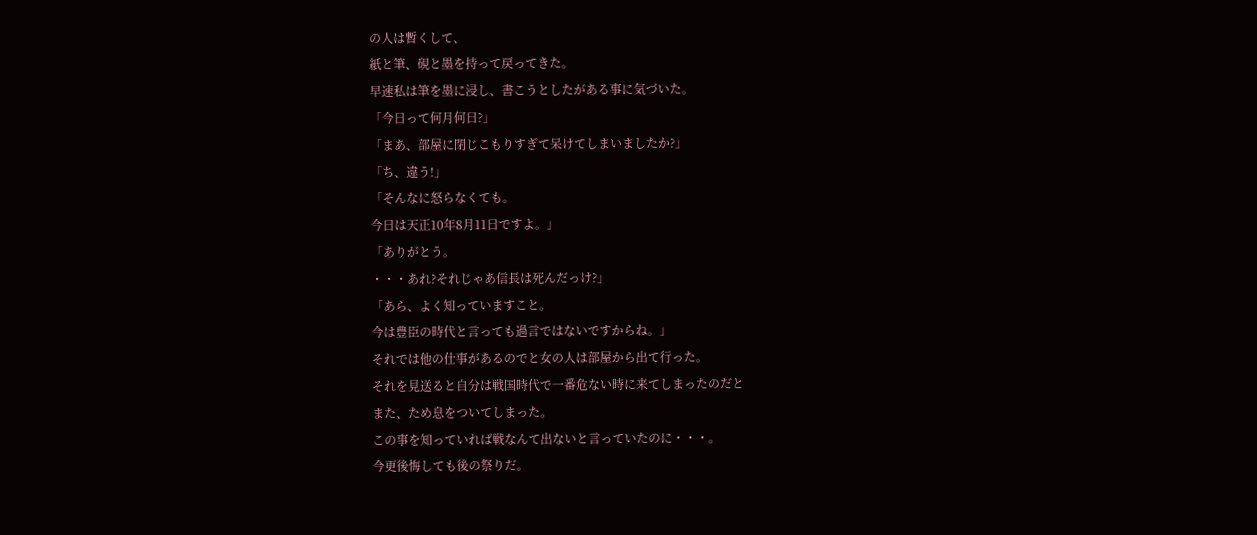の人は暫くして、
紙と筆、硯と墨を持って戻ってきた。
早速私は筆を墨に浸し、書こうとしたがある事に気づいた。
「今日って何月何日?」
「まあ、部屋に閉じこもりすぎて呆けてしまいましたか?」
「ち、違う!」
「そんなに怒らなくても。
今日は天正10年8月11日ですよ。」
「ありがとう。
・・・あれ?それじゃあ信長は死んだっけ?」
「あら、よく知っていますこと。
今は豊臣の時代と言っても過言ではないですからね。」
それでは他の仕事があるのでと女の人は部屋から出て行った。
それを見送ると自分は戦国時代で一番危ない時に来てしまったのだと
また、ため息をついてしまった。
この事を知っていれば戦なんて出ないと言っていたのに・・・。
今更後悔しても後の祭りだ。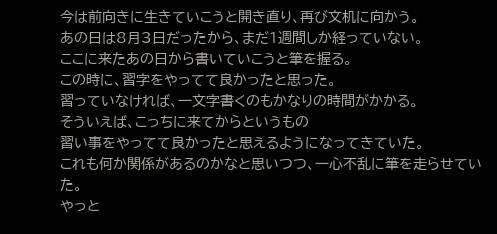今は前向きに生きていこうと開き直り、再び文机に向かう。
あの日は8月3日だったから、まだ1週間しか経っていない。
ここに来たあの日から書いていこうと筆を握る。
この時に、習字をやってて良かったと思った。
習っていなければ、一文字書くのもかなりの時間がかかる。
そういえば、こっちに来てからというもの
習い事をやってて良かったと思えるようになってきていた。
これも何か関係があるのかなと思いつつ、一心不乱に筆を走らせていた。
やっと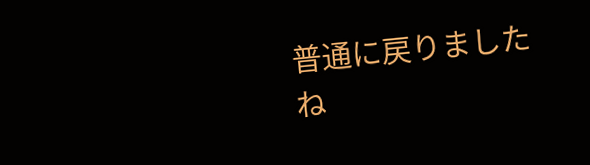普通に戻りましたね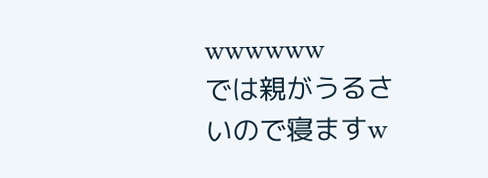wwwwww
では親がうるさいので寝ますw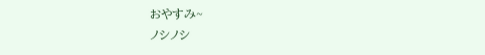おやすみ~
ノシノシ